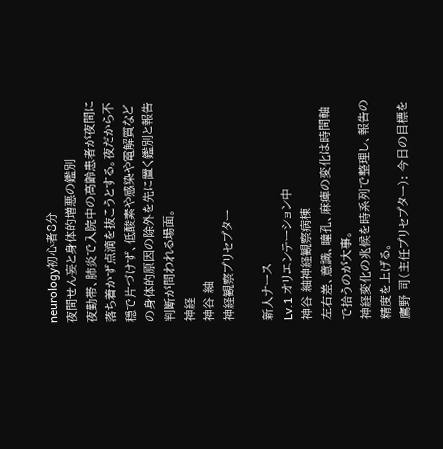neurology初心者8分
夜間せん妄と身体的増悪の鑑別
夜勤帯、肺炎で入院中の高齢患者が夜間に落ち着かず点滴を抜こうとする。夜だから不穏で片づけず、低酸素や感染や電解質などの身体的原因の除外を先に置く鑑別と報告判断が問われる場面。
神経
神谷 紬
神経観察プリセプター

新人ナース
Lv.1 オリエンテーション中
神谷 紬神経観察病棟
左右差、意識、瞳孔、麻痺の変化は時間軸で拾うのが大事。
神経変化の兆候を時系列で整理し、報告の精度を上げる。
鷹野 司(主任プリセプター): 今日の目標を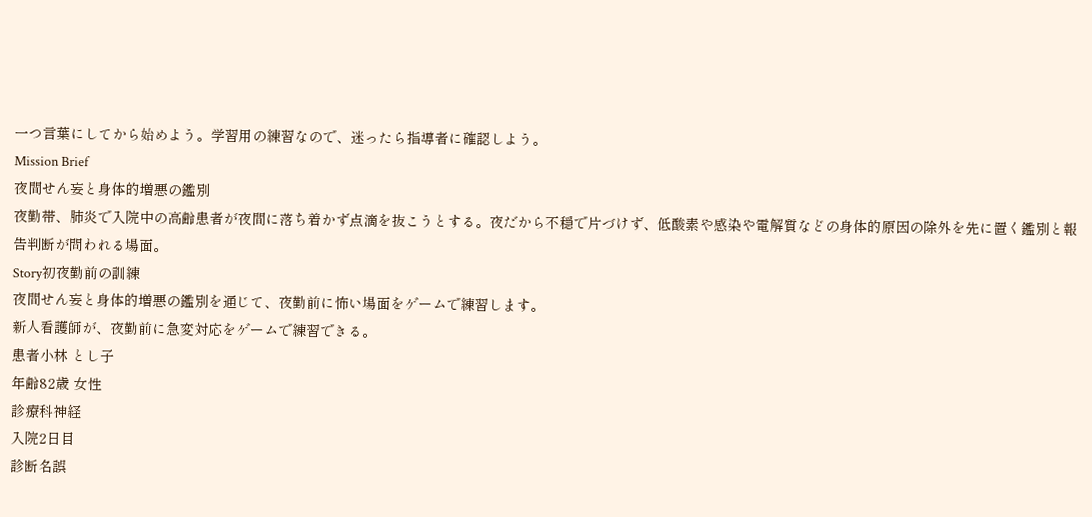一つ言葉にしてから始めよう。学習用の練習なので、迷ったら指導者に確認しよう。
Mission Brief
夜間せん妄と身体的増悪の鑑別
夜勤帯、肺炎で入院中の高齢患者が夜間に落ち着かず点滴を抜こうとする。夜だから不穏で片づけず、低酸素や感染や電解質などの身体的原因の除外を先に置く鑑別と報告判断が問われる場面。
Story初夜勤前の訓練
夜間せん妄と身体的増悪の鑑別を通じて、夜勤前に怖い場面をゲームで練習します。
新人看護師が、夜勤前に急変対応をゲームで練習できる。
患者小林 とし子
年齢82歳 女性
診療科神経
入院2日目
診断名誤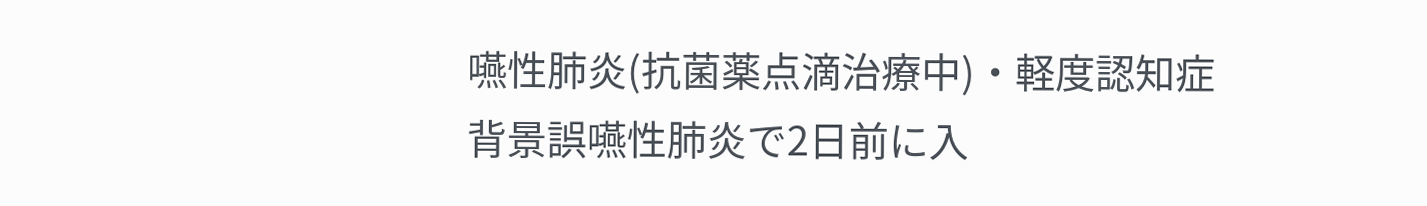嚥性肺炎(抗菌薬点滴治療中)・軽度認知症
背景誤嚥性肺炎で2日前に入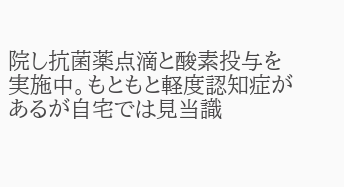院し抗菌薬点滴と酸素投与を実施中。もともと軽度認知症があるが自宅では見当識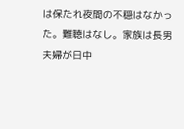は保たれ夜間の不穏はなかった。難聴はなし。家族は長男夫婦が日中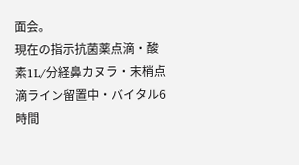面会。
現在の指示抗菌薬点滴・酸素1L/分経鼻カヌラ・末梢点滴ライン留置中・バイタル6時間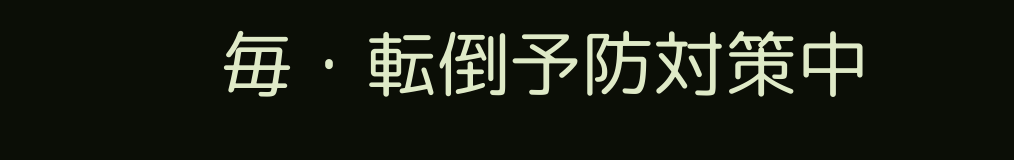毎・転倒予防対策中